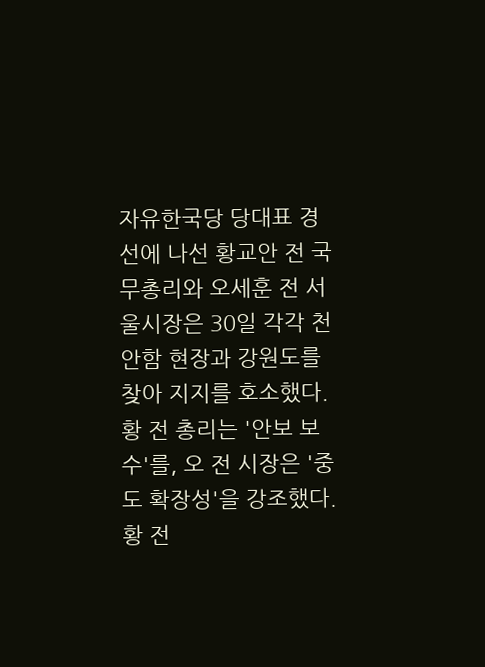자유한국당 당대표 경선에 나선 황교안 전 국무총리와 오세훈 전 서울시장은 30일 각각 천안함 현장과 강원도를 찾아 지지를 호소했다. 황 전 총리는 '안보 보수'를, 오 전 시장은 '중도 확장성'을 강조했다.황 전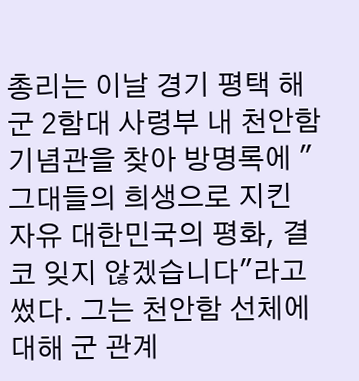총리는 이날 경기 평택 해군 2함대 사령부 내 천안함 기념관을 찾아 방명록에 "그대들의 희생으로 지킨 자유 대한민국의 평화, 결코 잊지 않겠습니다"라고 썼다. 그는 천안함 선체에 대해 군 관계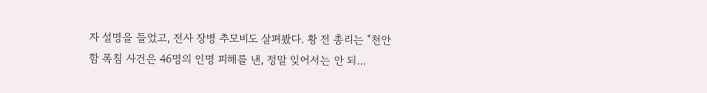자 설명을 들었고, 전사 장병 추모비도 살펴봤다. 황 전 총리는 "천안함 폭침 사건은 46명의 인명 피해를 낸, 정말 잊어서는 안 되...